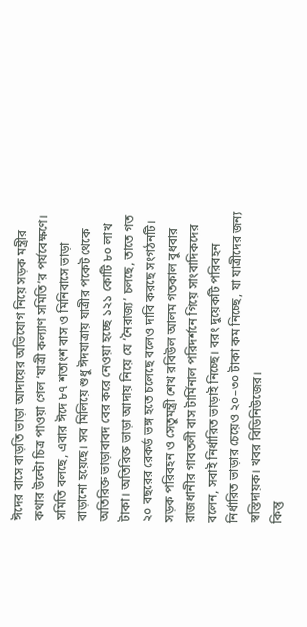ঈদের বাসে বাড়তি ভাড়া আদায়ের অভিযোগ নিয়ে সড়ক মন্ত্রীর কথার উল্টো চিত্র পাওয়া গেল ‘যাত্রী কল্যাণ সমিতি’র পর্যবেক্ষণে। সমিতি বলছে, এবার ঈদে ৮৭ শতাংশ বাস ও মিনিবাসে ভাড়া বাড়ানো হয়েছে। সব মিলিয়ে শুধু ঈদযাত্রায় যাত্রীর পকেট থেকে অতিরিক্ত ভাড়াবাবদ বের করে নেওয়া হচ্ছে ১২১ কোটি ৮০ লাখ টাকা। অতিরিক্ত ভাড়া আদায় নিয়ে যে ‘নৈরাজ্য’ চলছে, তাতে গত ২০ বছরের রেকর্ড ভঙ্গ হতে চলেছে বলেও দাবি করছে সংগঠনটি। সড়ক পরিবহন ও সেতুমন্ত্রী শেখ রবিউল আলম গতকাল বুধবার রাজধানীর গাবতলী বাস টার্মিনাল পরিদর্শনে গিয়ে সাংবাদিকদের বলেন, সবাই নির্ধারিত ভাড়াই নিচ্ছে। বরং দুয়েকটি পরিবহন নির্ধারিত ভাড়ার চেয়েও ২০–৩০ টাকা কম নিচ্ছে, যা যাত্রীদের জন্য স্বস্তিদায়ক। খবর বিডিনিউজের।
কিন্তু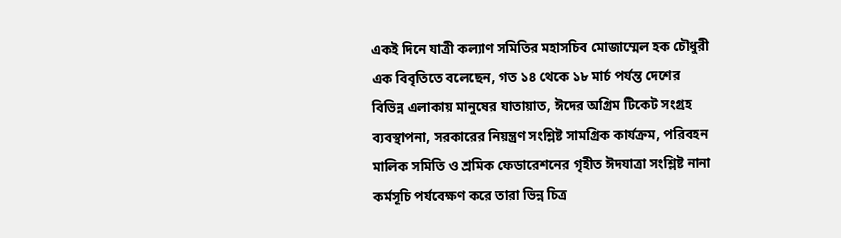একই দিনে যাত্রী কল্যাণ সমিতির মহাসচিব মোজাম্মেল হক চৌধুরী এক বিবৃতিতে বলেছেন, গত ১৪ থেকে ১৮ মার্চ পর্যন্ত দেশের বিভিন্ন এলাকায় মানুষের যাতায়াত, ঈদের অগ্রিম টিকেট সংগ্রহ ব্যবস্থাপনা, সরকারের নিয়ন্ত্রণ সংশ্লিষ্ট সামগ্রিক কার্যক্রম, পরিবহন মালিক সমিতি ও শ্রমিক ফেডারেশনের গৃহীত ঈদযাত্রা সংশ্লিষ্ট নানা কর্মসূচি পর্যবেক্ষণ করে তারা ভিন্ন চিত্র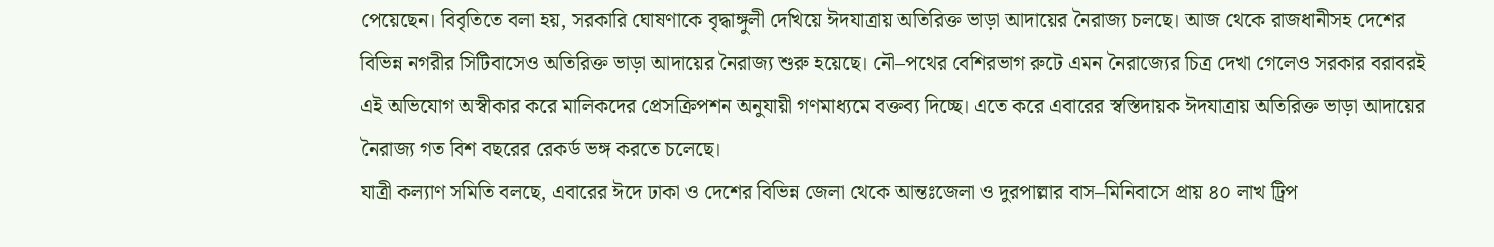পেয়েছেন। বিবৃতিতে বলা হয়, সরকারি ঘোষণাকে বৃদ্ধাঙ্গুলী দেখিয়ে ঈদযাত্রায় অতিরিক্ত ভাড়া আদায়ের নৈরাজ্য চলছে। আজ থেকে রাজধানীসহ দেশের বিভিন্ন নগরীর সিটিবাসেও অতিরিক্ত ভাড়া আদায়ের নৈরাজ্য শুরু হয়েছে। নৌ–পথের বেশিরভাগ রুটে এমন নৈরাজ্যের চিত্র দেখা গেলেও সরকার বরাবরই এই অভিযোগ অস্বীকার করে মালিকদের প্রেসক্রিপশন অনুযায়ী গণমাধ্যমে বক্তব্য দিচ্ছে। এতে করে এবারের স্বস্তিদায়ক ঈদযাত্রায় অতিরিক্ত ভাড়া আদায়ের নৈরাজ্য গত বিশ বছরের রেকর্ড ভঙ্গ করতে চলেছে।
যাত্রী কল্যাণ সমিতি বলছে, এবারের ঈদে ঢাকা ও দেশের বিভিন্ন জেলা থেকে আন্তঃজেলা ও দুরপাল্লার বাস–মিনিবাসে প্রায় ৪০ লাখ ট্রিপ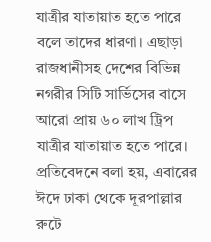যাত্রীর যাতায়াত হতে পারে বলে তাদের ধারণা। এছাড়া রাজধানীসহ দেশের বিভিন্ন নগরীর সিটি সার্ভিসের বাসে আরো প্রায় ৬০ লাখ ট্রিপ যাত্রীর যাতায়াত হতে পারে। প্রতিবেদনে বলা হয়, এবারের ঈদে ঢাকা থেকে দূরপাল্লার রুটে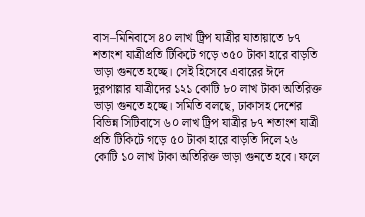বাস–মিনিবাসে ৪০ লাখ ট্রিপ যাত্রীর যাতায়াতে ৮৭ শতাংশ যাত্রীপ্রতি টিকিটে গড়ে ৩৫০ টাকা হারে বাড়তি ভাড়া গুনতে হচ্ছে। সেই হিসেবে এবারের ঈদে দুরপাল্লার যাত্রীদের ১২১ কোটি ৮০ লাখ টাকা অতিরিক্ত ভাড়া গুনতে হচ্ছে। সমিতি বলছে, ঢাকাসহ দেশের বিভিন্ন সিটিবাসে ৬০ লাখ ট্রিপ যাত্রীর ৮৭ শতাংশ যাত্রী প্রতি টিকিটে গড়ে ৫০ টাকা হারে বাড়তি দিলে ২৬ কোটি ১০ লাখ টাকা অতিরিক্ত ভাড়া গুনতে হবে। ফলে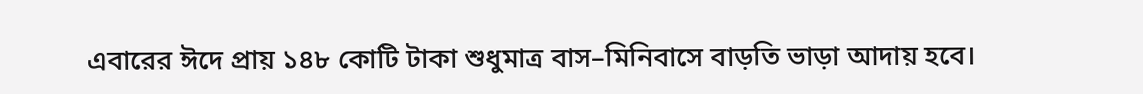এবারের ঈদে প্রায় ১৪৮ কোটি টাকা শুধুমাত্র বাস–মিনিবাসে বাড়তি ভাড়া আদায় হবে।